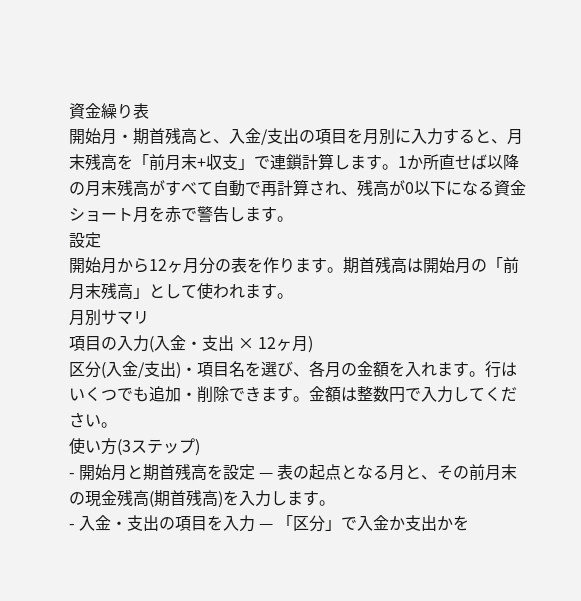資金繰り表
開始月・期首残高と、入金/支出の項目を月別に入力すると、月末残高を「前月末+収支」で連鎖計算します。1か所直せば以降の月末残高がすべて自動で再計算され、残高が0以下になる資金ショート月を赤で警告します。
設定
開始月から12ヶ月分の表を作ります。期首残高は開始月の「前月末残高」として使われます。
月別サマリ
項目の入力(入金・支出 × 12ヶ月)
区分(入金/支出)・項目名を選び、各月の金額を入れます。行はいくつでも追加・削除できます。金額は整数円で入力してください。
使い方(3ステップ)
- 開始月と期首残高を設定 — 表の起点となる月と、その前月末の現金残高(期首残高)を入力します。
- 入金・支出の項目を入力 — 「区分」で入金か支出かを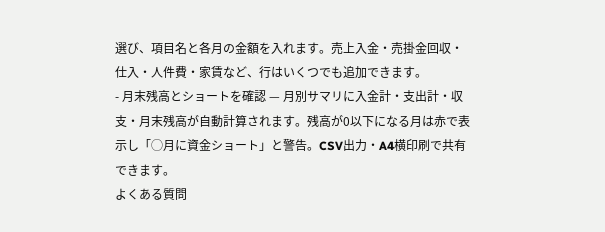選び、項目名と各月の金額を入れます。売上入金・売掛金回収・仕入・人件費・家賃など、行はいくつでも追加できます。
- 月末残高とショートを確認 — 月別サマリに入金計・支出計・収支・月末残高が自動計算されます。残高が0以下になる月は赤で表示し「◯月に資金ショート」と警告。CSV出力・A4横印刷で共有できます。
よくある質問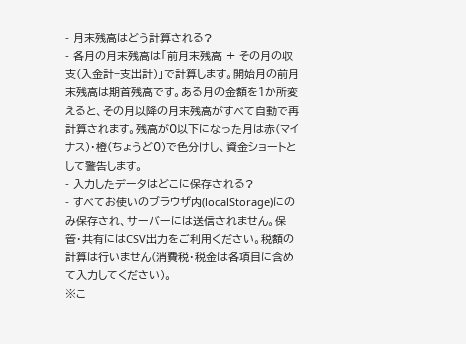- 月末残高はどう計算される?
- 各月の月末残高は「前月末残高 + その月の収支(入金計−支出計)」で計算します。開始月の前月末残高は期首残高です。ある月の金額を1か所変えると、その月以降の月末残高がすべて自動で再計算されます。残高が0以下になった月は赤(マイナス)・橙(ちょうど0)で色分けし、資金ショートとして警告します。
- 入力したデータはどこに保存される?
- すべてお使いのブラウザ内(localStorage)にのみ保存され、サーバーには送信されません。保管・共有にはCSV出力をご利用ください。税額の計算は行いません(消費税・税金は各項目に含めて入力してください)。
※こ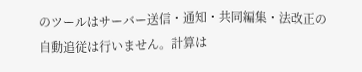のツールはサーバー送信・通知・共同編集・法改正の自動追従は行いません。計算は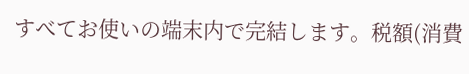すべてお使いの端末内で完結します。税額(消費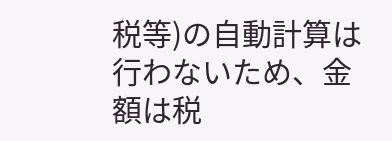税等)の自動計算は行わないため、金額は税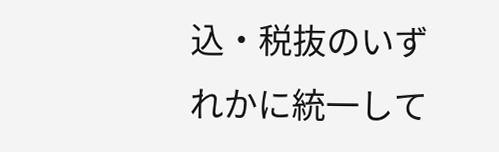込・税抜のいずれかに統一して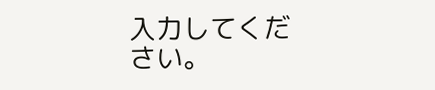入力してください。